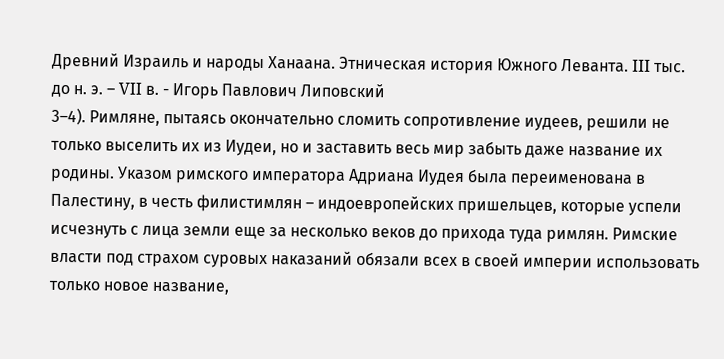Древний Израиль и народы Ханаана. Этническая история Южного Леванта. III тыс. до н. э. – VII в. - Игорь Павлович Липовский
3–4). Римляне, пытаясь окончательно сломить сопротивление иудеев, решили не только выселить их из Иудеи, но и заставить весь мир забыть даже название их родины. Указом римского императора Адриана Иудея была переименована в Палестину, в честь филистимлян – индоевропейских пришельцев, которые успели исчезнуть с лица земли еще за несколько веков до прихода туда римлян. Римские власти под страхом суровых наказаний обязали всех в своей империи использовать только новое название,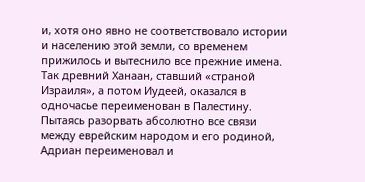и, хотя оно явно не соответствовало истории и населению этой земли, со временем прижилось и вытеснило все прежние имена. Так древний Ханаан, ставший «страной Израиля», а потом Иудеей, оказался в одночасье переименован в Палестину. Пытаясь разорвать абсолютно все связи между еврейским народом и его родиной, Адриан переименовал и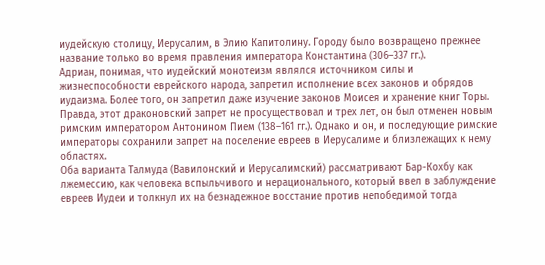иудейскую столицу, Иерусалим, в Элию Капитолину. Городу было возвращено прежнее название только во время правления императора Константина (306–337 гг.).
Адриан, понимая, что иудейский монотеизм являлся источником силы и жизнеспособности еврейского народа, запретил исполнение всех законов и обрядов иудаизма. Более того, он запретил даже изучение законов Моисея и хранение книг Торы. Правда, этот драконовский запрет не просуществовал и трех лет, он был отменен новым римским императором Антонином Пием (138–161 гг.). Однако и он, и последующие римские императоры сохранили запрет на поселение евреев в Иерусалиме и близлежащих к нему областях.
Оба варианта Талмуда (Вавилонский и Иерусалимский) рассматривают Бар-Кохбу как лжемессию, как человека вспыльчивого и нерационального, который ввел в заблуждение евреев Иудеи и толкнул их на безнадежное восстание против непобедимой тогда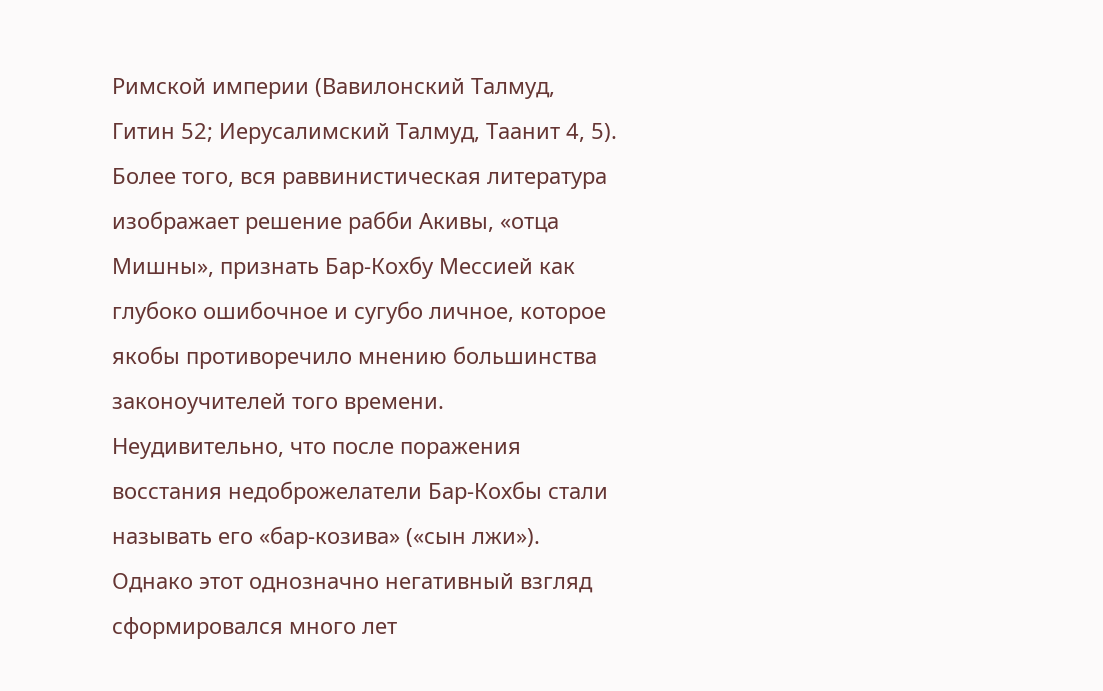Римской империи (Вавилонский Талмуд, Гитин 52; Иерусалимский Талмуд, Таанит 4, 5). Более того, вся раввинистическая литература изображает решение рабби Акивы, «отца Мишны», признать Бар-Кохбу Мессией как глубоко ошибочное и сугубо личное, которое якобы противоречило мнению большинства законоучителей того времени. Неудивительно, что после поражения восстания недоброжелатели Бар-Кохбы стали называть его «бар-козива» («сын лжи»). Однако этот однозначно негативный взгляд сформировался много лет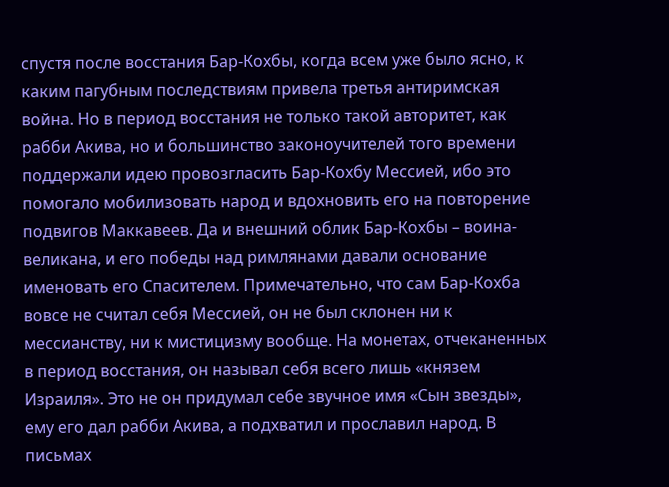спустя после восстания Бар-Кохбы, когда всем уже было ясно, к каким пагубным последствиям привела третья антиримская война. Но в период восстания не только такой авторитет, как рабби Акива, но и большинство законоучителей того времени поддержали идею провозгласить Бар-Кохбу Мессией, ибо это помогало мобилизовать народ и вдохновить его на повторение подвигов Маккавеев. Да и внешний облик Бар-Кохбы – воина-великана, и его победы над римлянами давали основание именовать его Спасителем. Примечательно, что сам Бар-Кохба вовсе не считал себя Мессией, он не был склонен ни к мессианству, ни к мистицизму вообще. На монетах, отчеканенных в период восстания, он называл себя всего лишь «князем Израиля». Это не он придумал себе звучное имя «Сын звезды», ему его дал рабби Акива, а подхватил и прославил народ. В письмах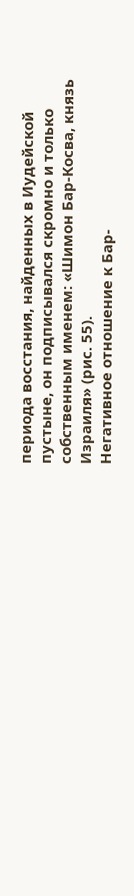периода восстания, найденных в Иудейской пустыне, он подписывался скромно и только собственным именем: «Шимон Бар-Косва, князь Израиля» (рис. 55).
Негативное отношение к Бар-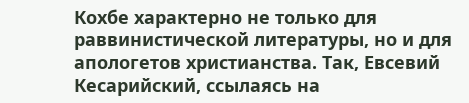Кохбе характерно не только для раввинистической литературы, но и для апологетов христианства. Так, Евсевий Кесарийский, ссылаясь на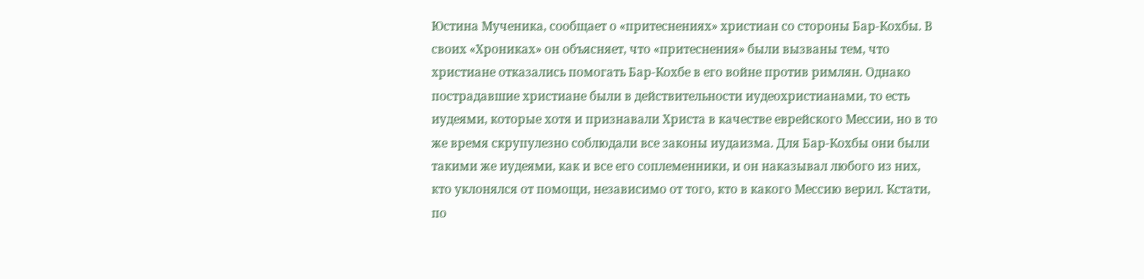Юстина Мученика, сообщает о «притеснениях» христиан со стороны Бар-Кохбы. В своих «Хрониках» он объясняет, что «притеснения» были вызваны тем, что христиане отказались помогать Бар-Кохбе в его войне против римлян. Однако пострадавшие христиане были в действительности иудеохристианами, то есть иудеями, которые хотя и признавали Христа в качестве еврейского Мессии, но в то же время скрупулезно соблюдали все законы иудаизма. Для Бар-Кохбы они были такими же иудеями, как и все его соплеменники, и он наказывал любого из них, кто уклонялся от помощи, независимо от того, кто в какого Мессию верил. Кстати, по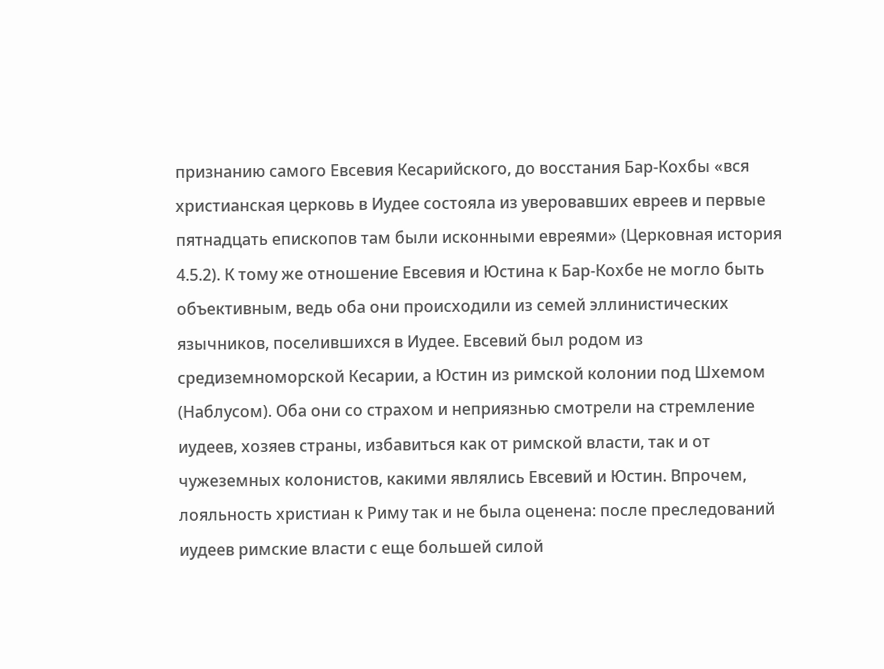признанию самого Евсевия Кесарийского, до восстания Бар-Кохбы «вся христианская церковь в Иудее состояла из уверовавших евреев и первые пятнадцать епископов там были исконными евреями» (Церковная история 4.5.2). К тому же отношение Евсевия и Юстина к Бар-Кохбе не могло быть объективным, ведь оба они происходили из семей эллинистических язычников, поселившихся в Иудее. Евсевий был родом из средиземноморской Кесарии, а Юстин из римской колонии под Шхемом (Наблусом). Оба они со страхом и неприязнью смотрели на стремление иудеев, хозяев страны, избавиться как от римской власти, так и от чужеземных колонистов, какими являлись Евсевий и Юстин. Впрочем, лояльность христиан к Риму так и не была оценена: после преследований иудеев римские власти с еще большей силой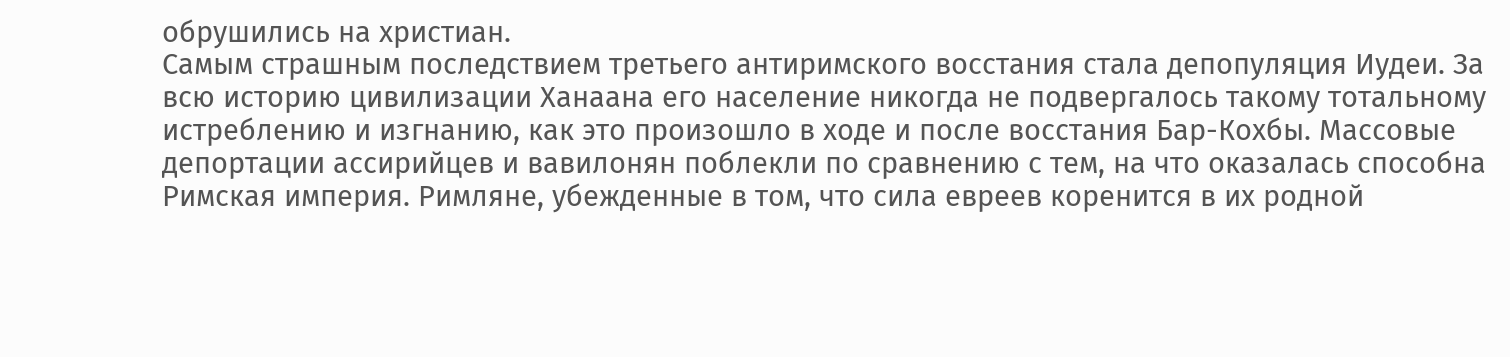обрушились на христиан.
Самым страшным последствием третьего антиримского восстания стала депопуляция Иудеи. За всю историю цивилизации Ханаана его население никогда не подвергалось такому тотальному истреблению и изгнанию, как это произошло в ходе и после восстания Бар-Кохбы. Массовые депортации ассирийцев и вавилонян поблекли по сравнению с тем, на что оказалась способна Римская империя. Римляне, убежденные в том, что сила евреев коренится в их родной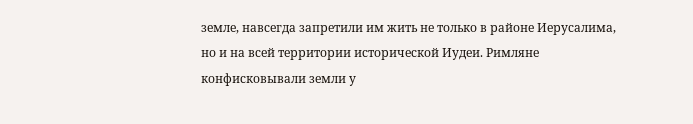земле, навсегда запретили им жить не только в районе Иерусалима, но и на всей территории исторической Иудеи. Римляне конфисковывали земли у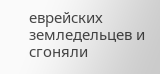еврейских земледельцев и сгоняли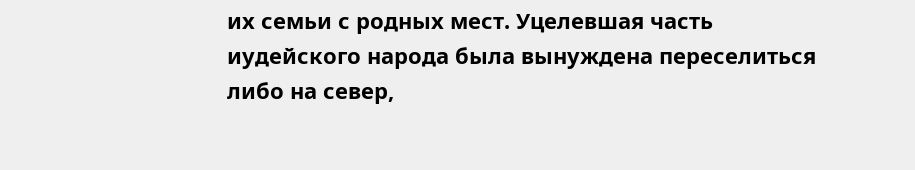их семьи с родных мест. Уцелевшая часть иудейского народа была вынуждена переселиться либо на север,